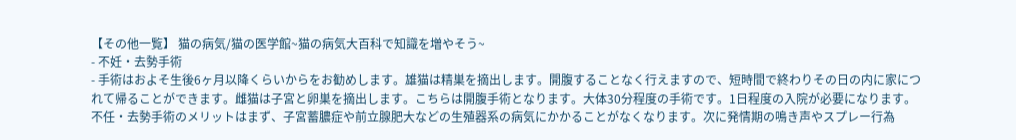【その他一覧】 猫の病気/猫の医学館~猫の病気大百科で知識を増やそう~
- 不妊・去勢手術
- 手術はおよそ生後6ヶ月以降くらいからをお勧めします。雄猫は精巣を摘出します。開腹することなく行えますので、短時間で終わりその日の内に家につれて帰ることができます。雌猫は子宮と卵巣を摘出します。こちらは開腹手術となります。大体30分程度の手術です。1日程度の入院が必要になります。 不任・去勢手術のメリットはまず、子宮蓄膿症や前立腺肥大などの生殖器系の病気にかかることがなくなります。次に発情期の鳴き声やスプレー行為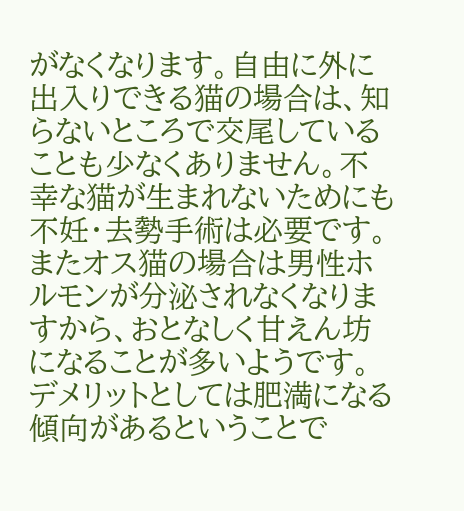がなくなります。自由に外に出入りできる猫の場合は、知らないところで交尾していることも少なくありません。不幸な猫が生まれないためにも不妊・去勢手術は必要です。またオス猫の場合は男性ホルモンが分泌されなくなりますから、おとなしく甘えん坊になることが多いようです。 デメリットとしては肥満になる傾向があるということで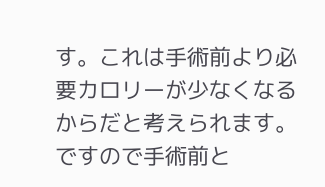す。これは手術前より必要カロリーが少なくなるからだと考えられます。ですので手術前と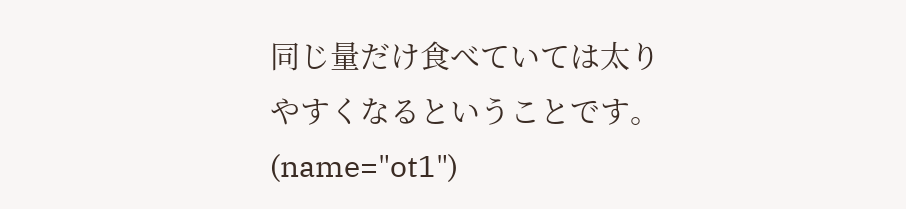同じ量だけ食べていては太りやすくなるということです。(name="ot1")